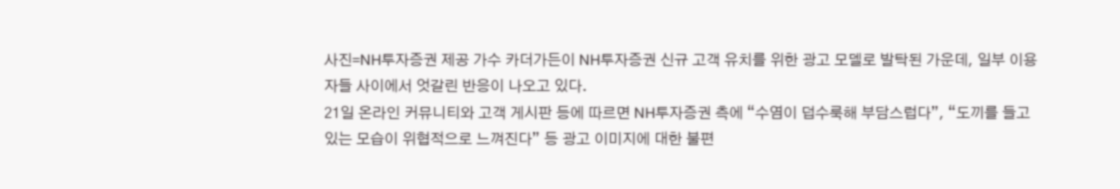사진=NH투자증권 제공 가수 카더가든이 NH투자증권 신규 고객 유치를 위한 광고 모델로 발탁된 가운데, 일부 이용자들 사이에서 엇갈린 반응이 나오고 있다.
21일 온라인 커뮤니티와 고객 게시판 등에 따르면 NH투자증권 측에 “수염이 덥수룩해 부담스럽다”, “도끼를 들고 있는 모습이 위협적으로 느껴진다” 등 광고 이미지에 대한 불편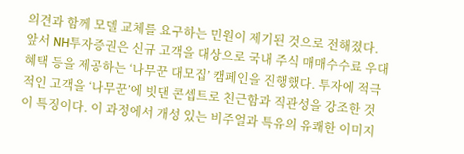의견과 함께 모델 교체를 요구하는 민원이 제기된 것으로 전해졌다.
앞서 NH투자증권은 신규 고객을 대상으로 국내 주식 매매수수료 우대 혜택 등을 제공하는 ‘나무꾼 대모집’ 캠페인을 진행했다. 투자에 적극적인 고객을 ‘나무꾼’에 빗댄 콘셉트로 친근함과 직관성을 강조한 것이 특징이다. 이 과정에서 개성 있는 비주얼과 특유의 유쾌한 이미지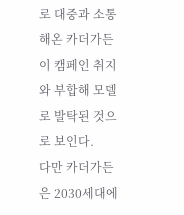로 대중과 소통해온 카더가든이 캠페인 취지와 부합해 모델로 발탁된 것으로 보인다.
다만 카더가든은 2030세대에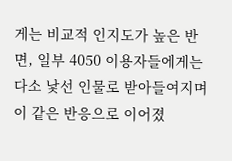게는 비교적 인지도가 높은 반면, 일부 4050 이용자들에게는 다소 낯선 인물로 받아들여지며 이 같은 반응으로 이어졌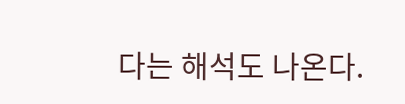다는 해석도 나온다.